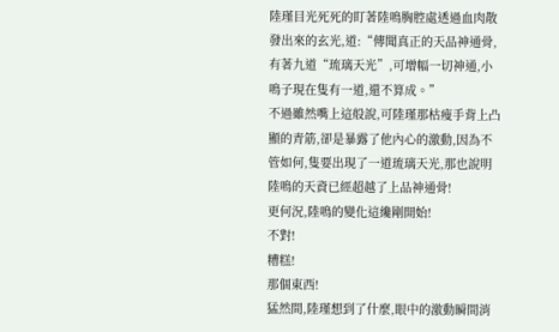陸瑾目光死死的盯著陸鳴胸腔處透過血肉散發出來的玄光,道:“傳聞真正的天品神通骨,有著九道“琉璃天光”,可增幅一切神通,小鳴子現在隻有一道,還不算成。”
不過雖然嘴上這般說,可陸瑾那枯瘦手背上凸顯的青筋,卻是暴露了他內心的激動,因為不管如何,隻要出現了一道琉璃天光,那也說明陸鳴的天資已經超越了上品神通骨!
更何況,陸鳴的變化這纔剛開始!
不對!
糟糕!
那個東西!
猛然間,陸瑾想到了什麼,眼中的激動瞬間消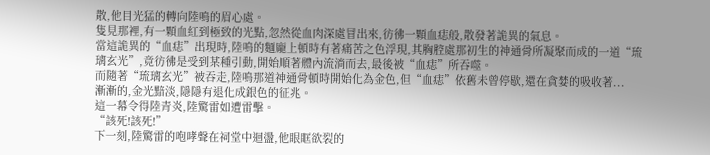散,他目光猛的轉向陸鳴的眉心處。
隻見那裡,有一顆血紅到極致的光點,忽然從血肉深處冒出來,彷彿一顆血痣般,散發著詭異的氣息。
當這詭異的“血痣”出現時,陸鳴的麵龐上頓時有著痛苦之色浮現,其胸腔處那初生的神通骨所凝聚而成的一道“琉璃玄光”,竟彷彿是受到某種引動,開始順著體內流淌而去,最後被“血痣”所吞噬。
而隨著“琉璃玄光”被吞走,陸鳴那道神通骨頓時開始化為金色,但“血痣”依舊未曾停歇,還在貪婪的吸收著...
漸漸的,金光黯淡,隱隱有退化成銀色的征兆。
這一幕令得陸青炎,陸驚雷如遭雷擊。
“該死!該死!”
下一刻,陸驚雷的咆哮聲在祠堂中迴盪,他眼眶欲裂的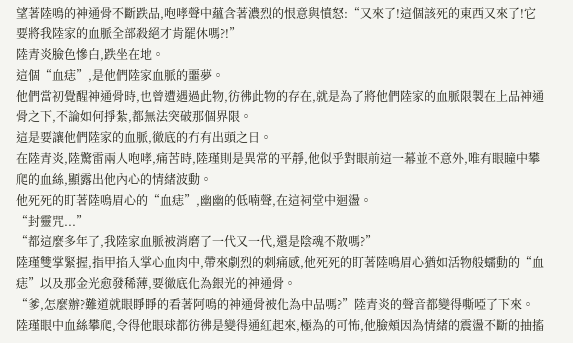望著陸鳴的神通骨不斷跌品,咆哮聲中蘊含著濃烈的恨意與憤怒:“又來了!這個該死的東西又來了!它要將我陸家的血脈全部殺絕才肯罷休嗎?!”
陸青炎臉色慘白,跌坐在地。
這個“血痣”,是他們陸家血脈的噩夢。
他們當初覺醒神通骨時,也曾遭遇過此物,彷彿此物的存在,就是為了將他們陸家的血脈限製在上品神通骨之下,不論如何掙紮,都無法突破那個界限。
這是要讓他們陸家的血脈,徹底的冇有出頭之日。
在陸青炎,陸驚雷兩人咆哮,痛苦時,陸瑾則是異常的平靜,他似乎對眼前這一幕並不意外,唯有眼瞳中攀爬的血絲,顯露出他內心的情緒波動。
他死死的盯著陸鳴眉心的“血痣”,幽幽的低喃聲,在這祠堂中迴盪。
“封靈咒...”
“都這麼多年了,我陸家血脈被消磨了一代又一代,還是陰魂不散嗎?”
陸瑾雙掌緊握,指甲掐入掌心血肉中,帶來劇烈的刺痛感,他死死的盯著陸鳴眉心猶如活物般蠕動的“血痣”以及那金光愈發稀薄,要徹底化為銀光的神通骨。
“爹,怎麼辦?難道就眼睜睜的看著阿鳴的神通骨被化為中品嗎?”陸青炎的聲音都變得嘶啞了下來。
陸瑾眼中血絲攀爬,令得他眼球都彷彿是變得通紅起來,極為的可怖,他臉頰因為情緒的震盪不斷的抽搐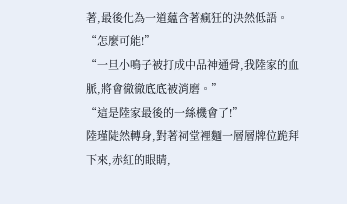著,最後化為一道蘊含著瘋狂的決然低語。
“怎麼可能!”
“一旦小鳴子被打成中品神通骨,我陸家的血脈,將會徹徹底底被消磨。”
“這是陸家最後的一絲機會了!”
陸瑾陡然轉身,對著祠堂裡麵一層層牌位跪拜下來,赤紅的眼睛,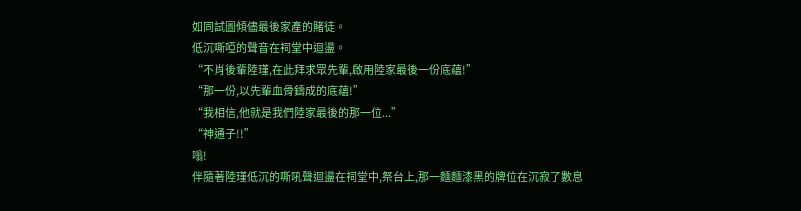如同試圖傾儘最後家產的賭徒。
低沉嘶啞的聲音在祠堂中迴盪。
“不肖後輩陸瑾,在此拜求眾先輩,啟用陸家最後一份底蘊!”
“那一份,以先輩血骨鑄成的底蘊!”
“我相信,他就是我們陸家最後的那一位...”
“神通子!!”
嗡!
伴隨著陸瑾低沉的嘶吼聲迴盪在祠堂中,祭台上,那一麵麵漆黑的牌位在沉寂了數息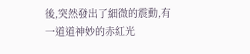後,突然發出了細微的震動,有一道道神妙的赤紅光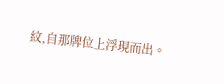紋,自那牌位上浮現而出。